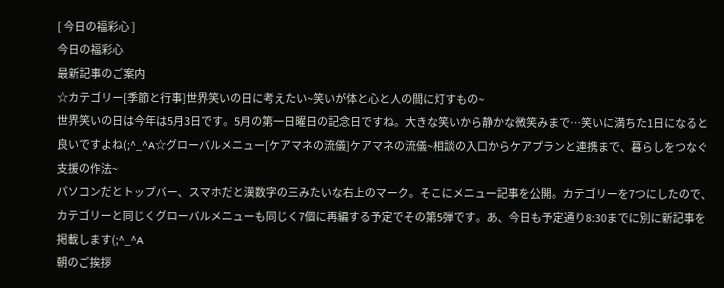[ 今日の福彩心 ]
今日の福彩心
最新記事のご案内
☆カテゴリー[季節と行事]世界笑いの日に考えたい~笑いが体と心と人の間に灯すもの~
世界笑いの日は今年は5月3日です。5月の第一日曜日の記念日ですね。大きな笑いから静かな微笑みまで…笑いに満ちた1日になると良いですよね(;^_^A☆グローバルメニュー[ケアマネの流儀]ケアマネの流儀~相談の入口からケアプランと連携まで、暮らしをつなぐ支援の作法~
パソコンだとトップバー、スマホだと漢数字の三みたいな右上のマーク。そこにメニュー記事を公開。カテゴリーを7つにしたので、カテゴリーと同じくグローバルメニューも同じく7個に再編する予定でその第5弾です。あ、今日も予定通り8:30までに別に新記事を掲載します(;^_^A
朝のご挨拶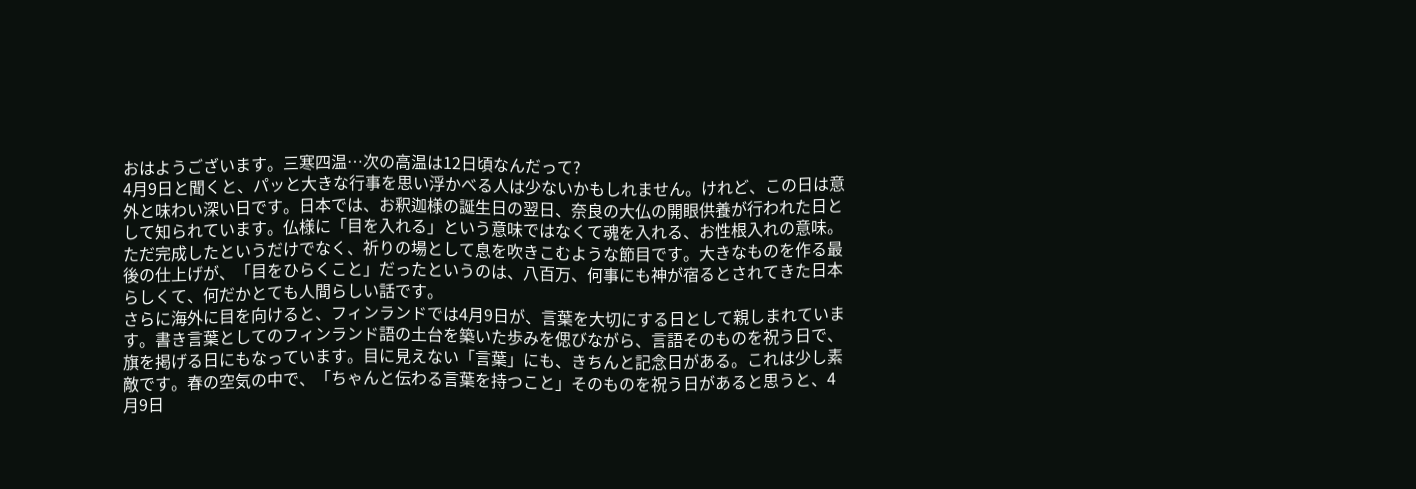おはようございます。三寒四温…次の高温は12日頃なんだって?
4月9日と聞くと、パッと大きな行事を思い浮かべる人は少ないかもしれません。けれど、この日は意外と味わい深い日です。日本では、お釈迦様の誕生日の翌日、奈良の大仏の開眼供養が行われた日として知られています。仏様に「目を入れる」という意味ではなくて魂を入れる、お性根入れの意味。ただ完成したというだけでなく、祈りの場として息を吹きこむような節目です。大きなものを作る最後の仕上げが、「目をひらくこと」だったというのは、八百万、何事にも神が宿るとされてきた日本らしくて、何だかとても人間らしい話です。
さらに海外に目を向けると、フィンランドでは4月9日が、言葉を大切にする日として親しまれています。書き言葉としてのフィンランド語の土台を築いた歩みを偲びながら、言語そのものを祝う日で、旗を掲げる日にもなっています。目に見えない「言葉」にも、きちんと記念日がある。これは少し素敵です。春の空気の中で、「ちゃんと伝わる言葉を持つこと」そのものを祝う日があると思うと、4月9日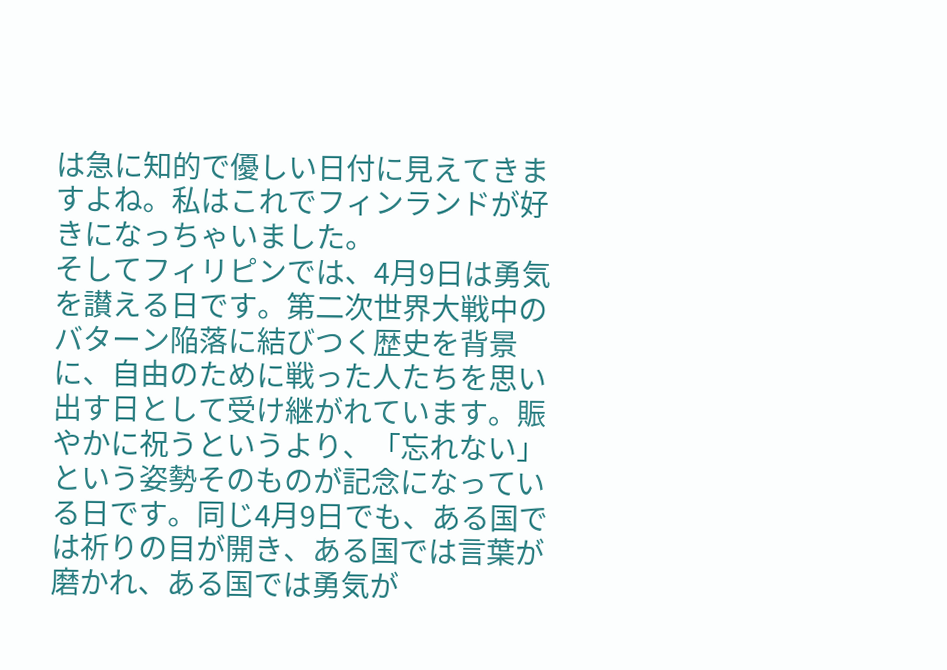は急に知的で優しい日付に見えてきますよね。私はこれでフィンランドが好きになっちゃいました。
そしてフィリピンでは、4月9日は勇気を讃える日です。第二次世界大戦中のバターン陥落に結びつく歴史を背景に、自由のために戦った人たちを思い出す日として受け継がれています。賑やかに祝うというより、「忘れない」という姿勢そのものが記念になっている日です。同じ4月9日でも、ある国では祈りの目が開き、ある国では言葉が磨かれ、ある国では勇気が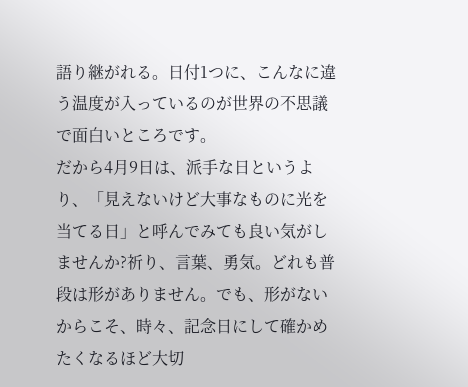語り継がれる。日付1つに、こんなに違う温度が入っているのが世界の不思議で面白いところです。
だから4月9日は、派手な日というより、「見えないけど大事なものに光を当てる日」と呼んでみても良い気がしませんか?祈り、言葉、勇気。どれも普段は形がありません。でも、形がないからこそ、時々、記念日にして確かめたくなるほど大切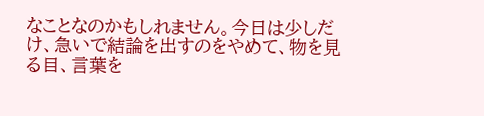なことなのかもしれません。今日は少しだけ、急いで結論を出すのをやめて、物を見る目、言葉を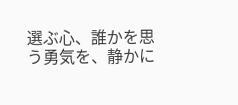選ぶ心、誰かを思う勇気を、静かに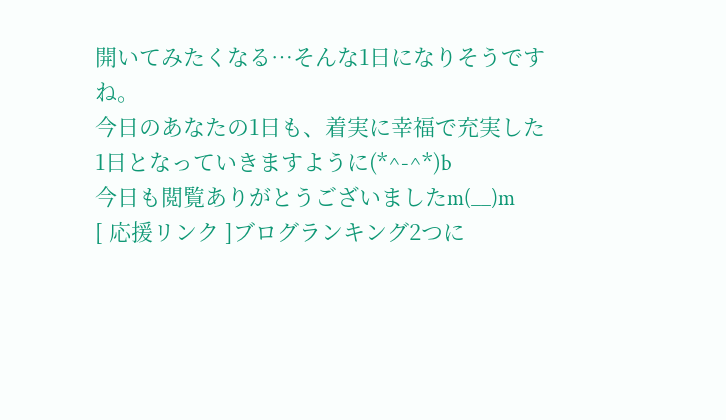開いてみたくなる…そんな1日になりそうですね。
今日のあなたの1日も、着実に幸福で充実した1日となっていきますように(*^-^*)b
今日も閲覧ありがとうございましたm(__)m
[ 応援リンク ]ブログランキング2つに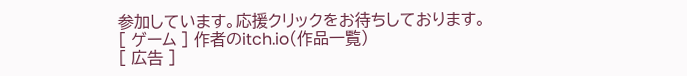参加しています。応援クリックをお待ちしております。
[ ゲーム ] 作者のitch.io(作品一覧)
[ 広告 ]